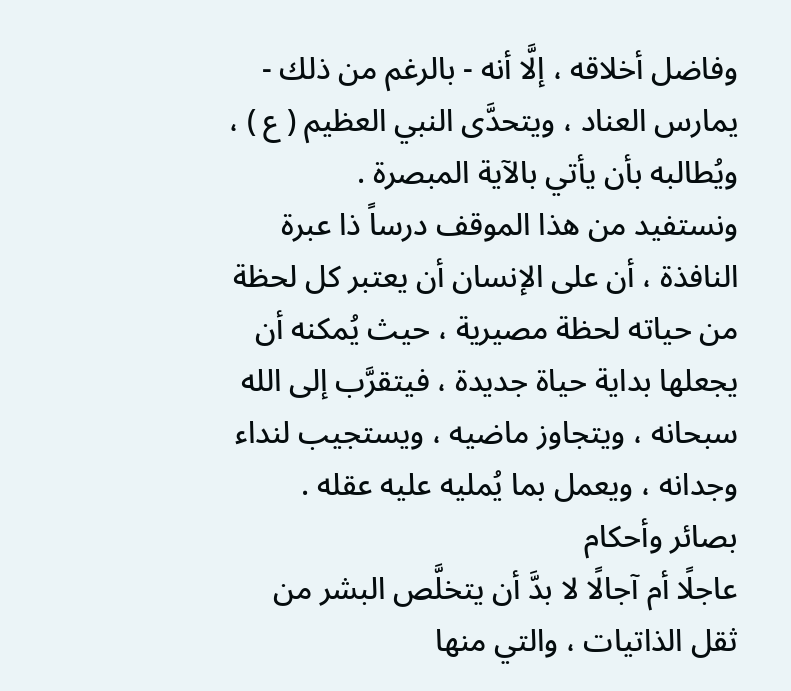وفاضل أخلاقه ، إلَّا أنه - بالرغم من ذلك - يمارس العناد ، ويتحدَّى النبي العظيم ( ع ) ، ويُطالبه بأن يأتي بالآية المبصرة .
ونستفيد من هذا الموقف درساً ذا عبرة النافذة ، أن على الإنسان أن يعتبر كل لحظة من حياته لحظة مصيرية ، حيث يُمكنه أن يجعلها بداية حياة جديدة ، فيتقرَّب إلى الله سبحانه ، ويتجاوز ماضيه ، ويستجيب لنداء وجدانه ، ويعمل بما يُمليه عليه عقله .
بصائر وأحكام
عاجلًا أم آجالًا لا بدَّ أن يتخلَّص البشر من ثقل الذاتيات ، والتي منها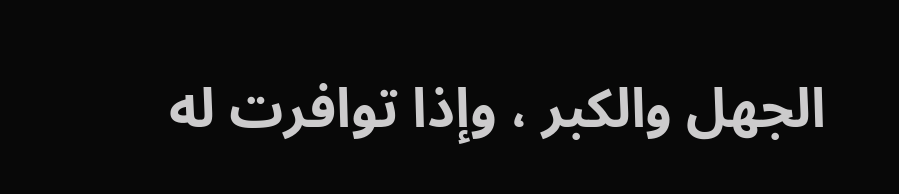الجهل والكبر ، وإذا توافرت له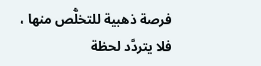فرصة ذهبية للتخلُّص منها ، فلا يتردَّد لحظة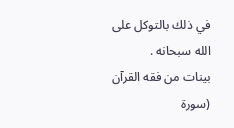في ذلك بالتوكل على الله سبحانه .
بينات من فقه القرآن (سورة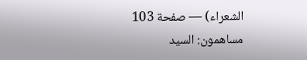الشعراء) — صفحة 103
مساهمون: السيد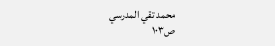محمد تقي المدرسي
ص١٠٣